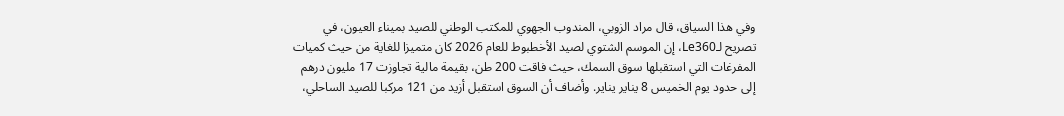وفي هذا السياق، قال مراد الزوبي، المندوب الجهوي للمكتب الوطني للصيد بميناء العيون، في تصريح لـLe360، إن الموسم الشتوي لصيد الأخطبوط للعام 2026 كان متميزا للغاية من حيث كميات المفرغات التي استقبلها سوق السمك، حيث فاقت 200 طن، بقيمة مالية تجاوزت 17 مليون درهم إلى حدود يوم الخميس 8 يناير يناير. وأضاف أن السوق استقبل أزيد من 121 مركبا للصيد الساحلي،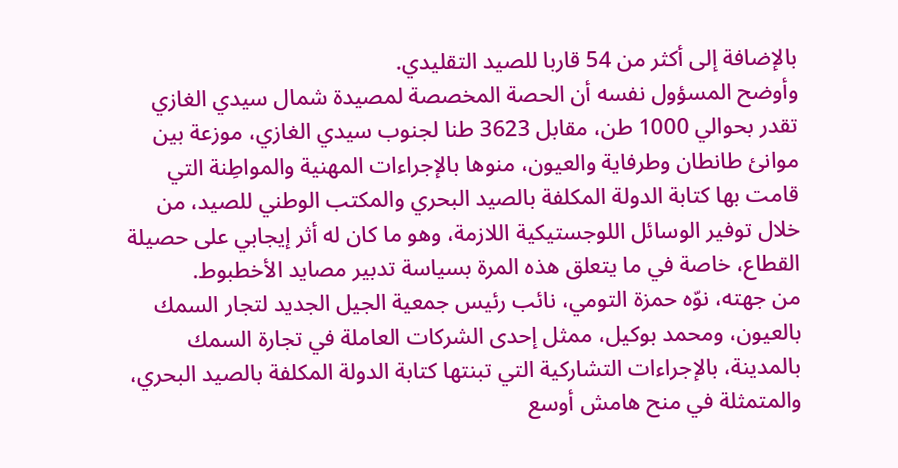بالإضافة إلى أكثر من 54 قاربا للصيد التقليدي.
وأوضح المسؤول نفسه أن الحصة المخصصة لمصيدة شمال سيدي الغازي تقدر بحوالي 1000 طن، مقابل 3623 طنا لجنوب سيدي الغازي، موزعة بين موانئ طانطان وطرفاية والعيون، منوها بالإجراءات المهنية والمواطِنة التي قامت بها كتابة الدولة المكلفة بالصيد البحري والمكتب الوطني للصيد، من خلال توفير الوسائل اللوجستيكية اللازمة، وهو ما كان له أثر إيجابي على حصيلة القطاع، خاصة في ما يتعلق هذه المرة بسياسة تدبير مصايد الأخطبوط.
من جهته، نوّه حمزة التومي، نائب رئيس جمعية الجيل الجديد لتجار السمك بالعيون، ومحمد بوكيل، ممثل إحدى الشركات العاملة في تجارة السمك بالمدينة، بالإجراءات التشاركية التي تبنتها كتابة الدولة المكلفة بالصيد البحري، والمتمثلة في منح هامش أوسع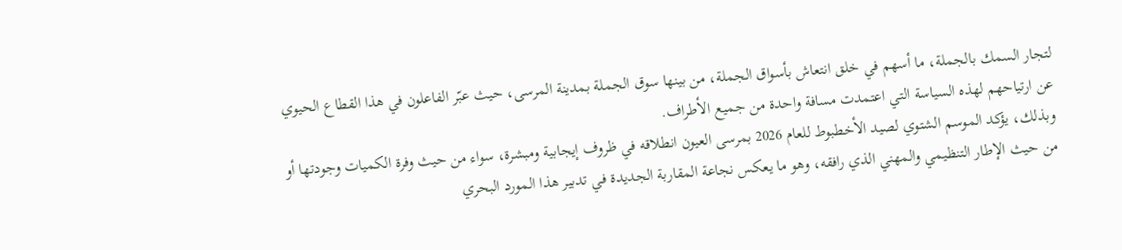لتجار السمك بالجملة، ما أسهم في خلق انتعاش بأسواق الجملة، من بينها سوق الجملة بمدينة المرسى، حيث عبّر الفاعلون في هذا القطاع الحيوي عن ارتياحهم لهذه السياسة التي اعتمدت مسافة واحدة من جميع الأطراف.
وبذلك، يؤكد الموسم الشتوي لصيد الأخطبوط للعام 2026 بمرسى العيون انطلاقه في ظروف إيجابية ومبشرة، سواء من حيث وفرة الكميات وجودتها أو من حيث الإطار التنظيمي والمهني الذي رافقه، وهو ما يعكس نجاعة المقاربة الجديدة في تدبير هذا المورد البحري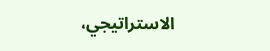الاستراتيجي،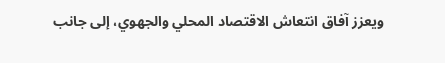ويعزز آفاق انتعاش الاقتصاد المحلي والجهوي، إلى جانب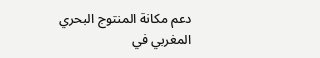دعم مكانة المنتوج البحري المغربي في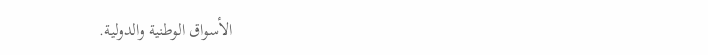الأسواق الوطنية والدولية.